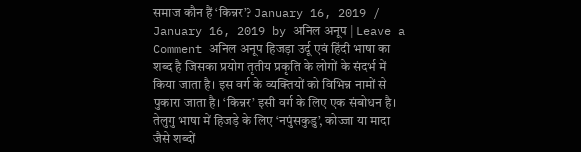समाज कौन हैं ‘किन्नर’? January 16, 2019 / January 16, 2019 by अनिल अनूप | Leave a Comment अनिल अनूप हिजड़ा उर्दू एवं हिंदी भाषा का शब्द है जिसका प्रयोग तृतीय प्रकृति के लोगों के संदर्भ में किया जाता है। इस वर्ग के व्यक्तियों को विभिन्न नामों से पुकारा जाता है। ‘किन्नर’ इसी वर्ग के लिए एक संबोधन है। तेलुगु भाषा में हिजड़े के लिए ‘नपुंसकुडु’, कोज्जा या मादा जैसे शब्दों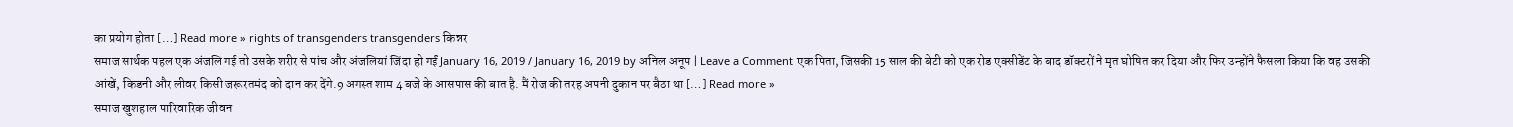का प्रयोग होता […] Read more » rights of transgenders transgenders किन्नर
समाज सार्थक पहल एक अंजलि गई तो उसके शरीर से पांच और अंजलियां जिंदा हो गईं January 16, 2019 / January 16, 2019 by अनिल अनूप | Leave a Comment एक पिता, जिसकी 15 साल की बेटी को एक रोड एक्सीडेंट के बाद डॉक्टरों ने मृत घोषित कर दिया और फिर उन्होंने फैसला किया कि वह उसकी आंखें, किडनी और लीवर किसी जरूरतमंद को दान कर देंगे.9 अगस्त शाम 4 बजे के आसपास की बात है. मैं रोज की तरह अपनी दुकान पर बैठा था […] Read more »
समाज खुशहाल पारिवारिक जीवन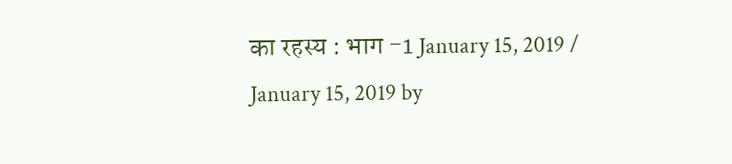का रहस्य : भाग -1 January 15, 2019 / January 15, 2019 by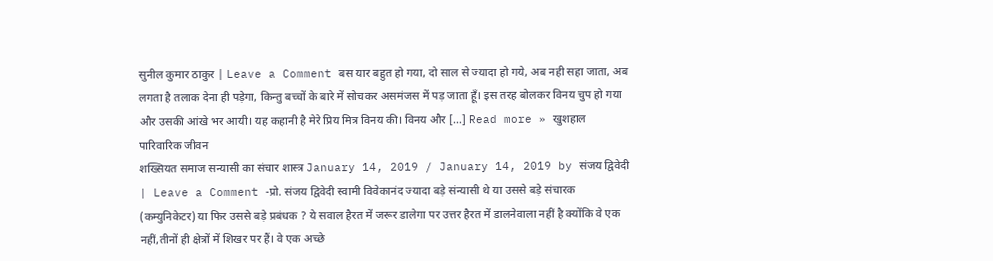सुनील कुमार ठाकुर | Leave a Comment बस यार बहुत हो गया, दो साल से ज्यादा हो गये, अब नही सहा जाता, अब लगता है तलाक देना ही पड़ेगा, किन्तु बच्चों के बारे में सोचकर असमंजस में पड़ जाता हूँ। इस तरह बोलकर विनय चुप हो गया और उसकी आंखे भर आयी। यह कहानी है मेरे प्रिय मित्र विनय की। विनय और […] Read more » खुशहाल पारिवारिक जीवन
शख्सियत समाज सन्यासी का संचार शास्त्र January 14, 2019 / January 14, 2019 by संजय द्विवेदी | Leave a Comment -प्रो. संजय द्विवेदी स्वामी विवेकानंद ज्यादा बड़े संन्यासी थे या उससे बड़े संचारक (कम्युनिकेटर) या फिर उससे बड़े प्रबंधक ? ये सवाल हैरत में जरूर डालेगा पर उत्तर हैरत में डालनेवाला नहीं है क्योंकि वे एक नहीं,तीनों ही क्षेत्रों में शिखर पर हैं। वे एक अच्छे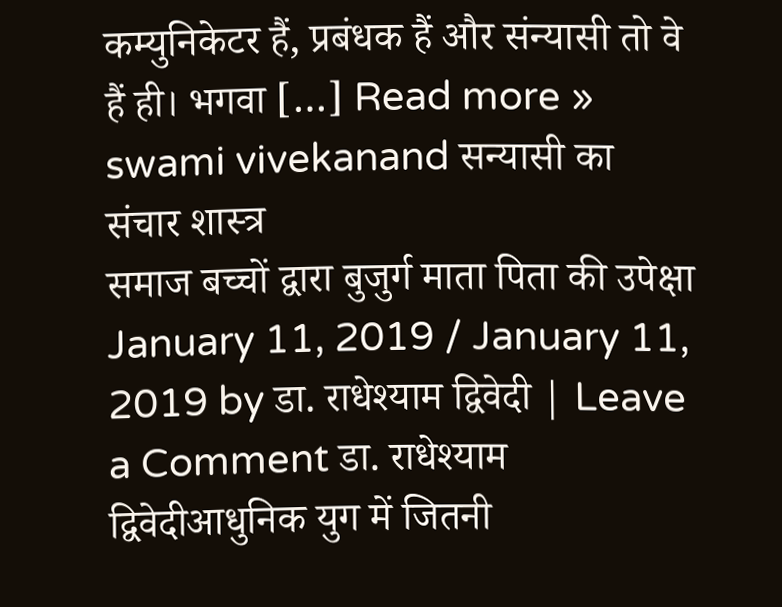कम्युनिकेटर हैं, प्रबंधक हैं और संन्यासी तो वे हैं ही। भगवा […] Read more » swami vivekanand सन्यासी का संचार शास्त्र
समाज बच्चों द्वारा बुजुर्ग माता पिता की उपेक्षा January 11, 2019 / January 11, 2019 by डा. राधेश्याम द्विवेदी | Leave a Comment डा. राधेश्याम द्विवेदीआधुनिक युग में जितनी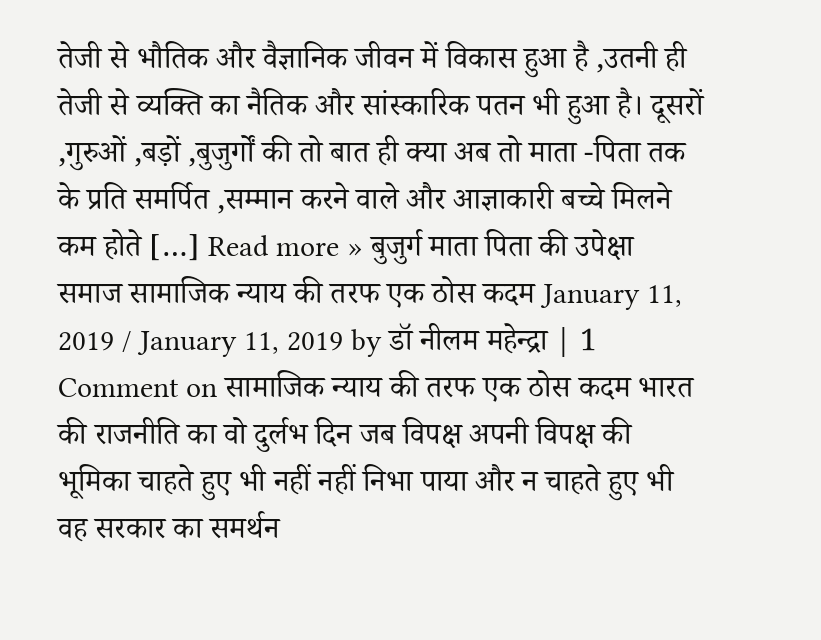तेजी से भौतिक और वैज्ञानिक जीवन में विकास हुआ है ,उतनी ही तेजी से व्यक्ति का नैतिक और सांस्कारिक पतन भी हुआ है। दूसरों ,गुरुओं ,बड़ों ,बुजुर्गों की तो बात ही क्या अब तो माता -पिता तक के प्रति समर्पित ,सम्मान करने वाले और आज्ञाकारी बच्चे मिलने कम होते […] Read more » बुजुर्ग माता पिता की उपेक्षा
समाज सामाजिक न्याय की तरफ एक ठोस कदम January 11, 2019 / January 11, 2019 by डॉ नीलम महेन्द्रा | 1 Comment on सामाजिक न्याय की तरफ एक ठोस कदम भारत की राजनीति का वो दुर्लभ दिन जब विपक्ष अपनी विपक्ष की भूमिका चाहते हुए भी नहीं नहीं निभा पाया और न चाहते हुए भी वह सरकार का समर्थन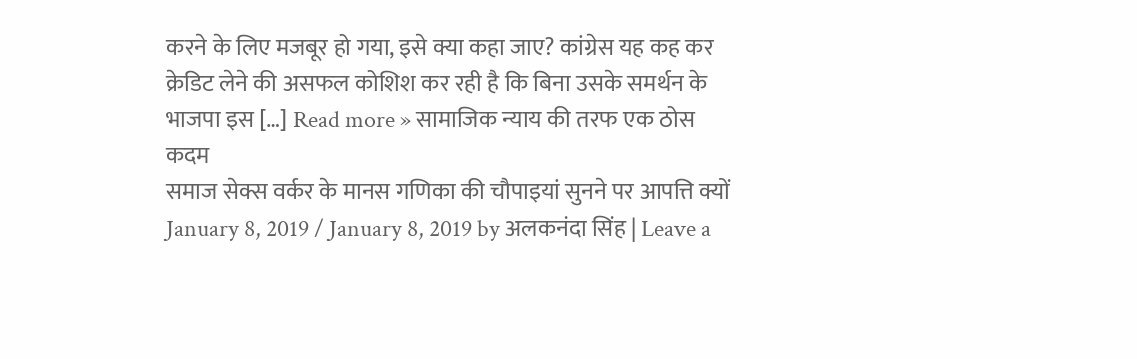करने के लिए मजबूर हो गया, इसे क्या कहा जाए? कांग्रेस यह कह कर क्रेडिट लेने की असफल कोशिश कर रही है कि बिना उसके समर्थन के भाजपा इस […] Read more » सामाजिक न्याय की तरफ एक ठोस कदम
समाज सेक्स वर्कर के मानस गणिका की चौपाइयां सुनने पर आपत्ति क्यों January 8, 2019 / January 8, 2019 by अलकनंदा सिंह | Leave a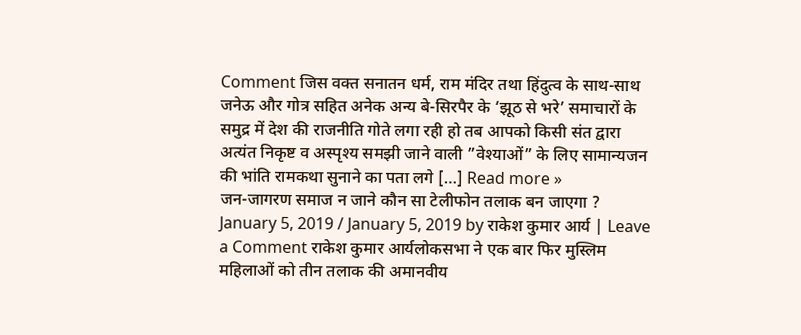Comment जिस वक्त सनातन धर्म, राम मंदिर तथा हिंदुत्व के साथ-साथ जनेऊ और गोत्र सहित अनेक अन्य बे-सिरपैर के ‘झूठ से भरे’ समाचारों के समुद्र में देश की राजनीति गोते लगा रही हो तब आपको किसी संत द्वारा अत्यंत निकृष्ट व अस्पृश्य समझी जाने वाली ”वेश्याओं” के लिए सामान्यजन की भांति रामकथा सुनाने का पता लगे […] Read more »
जन-जागरण समाज न जाने कौन सा टेलीफोन तलाक बन जाएगा ? January 5, 2019 / January 5, 2019 by राकेश कुमार आर्य | Leave a Comment राकेश कुमार आर्यलोकसभा ने एक बार फिर मुस्लिम महिलाओं को तीन तलाक की अमानवीय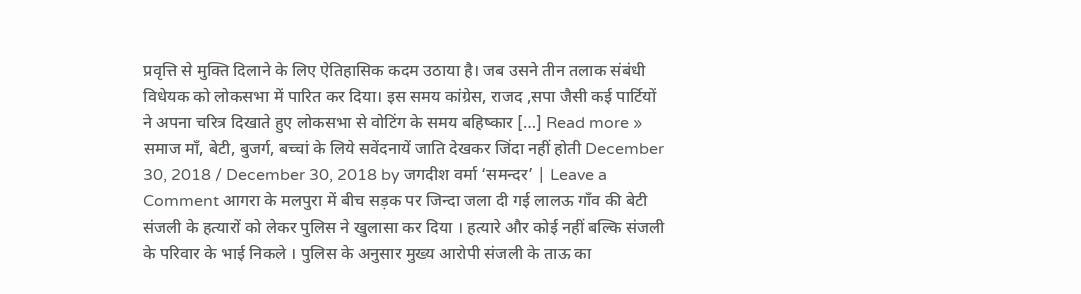प्रवृत्ति से मुक्ति दिलाने के लिए ऐतिहासिक कदम उठाया है। जब उसने तीन तलाक संबंधी विधेयक को लोकसभा में पारित कर दिया। इस समय कांग्रेस, राजद ,सपा जैसी कई पार्टियों ने अपना चरित्र दिखाते हुए लोकसभा से वोटिंग के समय बहिष्कार […] Read more »
समाज माँ, बेटी, बुजर्ग, बच्चां के लिये सवेंदनायें जाति देखकर जिंदा नहीं होती December 30, 2018 / December 30, 2018 by जगदीश वर्मा ‘समन्दर’ | Leave a Comment आगरा के मलपुरा में बीच सड़क पर जिन्दा जला दी गई लालऊ गाँव की बेटी संजली के हत्यारों को लेकर पुलिस ने खुलासा कर दिया । हत्यारे और कोई नहीं बल्कि संजली के परिवार के भाई निकले । पुलिस के अनुसार मुख्य आरोपी संजली के ताऊ का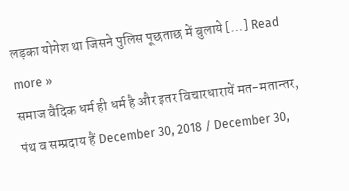लड़का योगेश था जिसने पुलिस पूछताछ में बुलाये […] Read more »
समाज वैदिक धर्म ही धर्म है और इतर विचारधारायें मत-मतान्तर, पंथ व सम्प्रदाय हैं December 30, 2018 / December 30,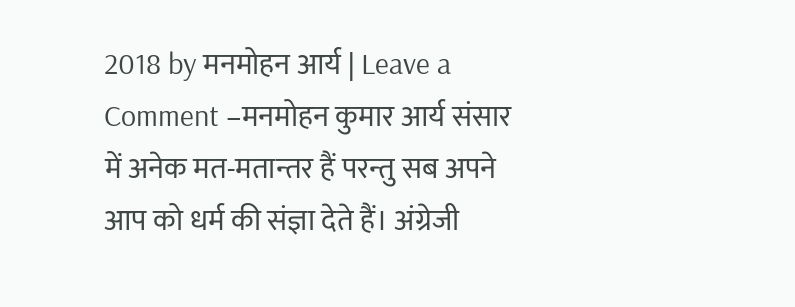2018 by मनमोहन आर्य | Leave a Comment –मनमोहन कुमार आर्य संसार में अनेक मत-मतान्तर हैं परन्तु सब अपने आप को धर्म की संज्ञा देते हैं। अंग्रेजी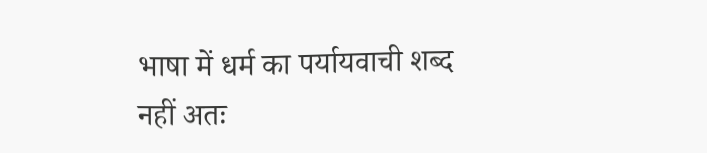भाषा में धर्म का पर्यायवाची शब्द नहीं अतः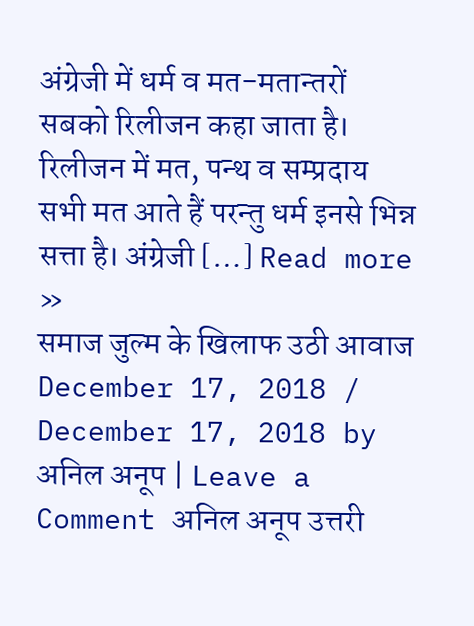अंग्रेजी में धर्म व मत-मतान्तरों सबको रिलीजन कहा जाता है। रिलीजन में मत, पन्थ व सम्प्रदाय सभी मत आते हैं परन्तु धर्म इनसे भिन्न सत्ता है। अंग्रेजी […] Read more »
समाज जुल्म के खिलाफ उठी आवाज December 17, 2018 / December 17, 2018 by अनिल अनूप | Leave a Comment अनिल अनूप उत्तरी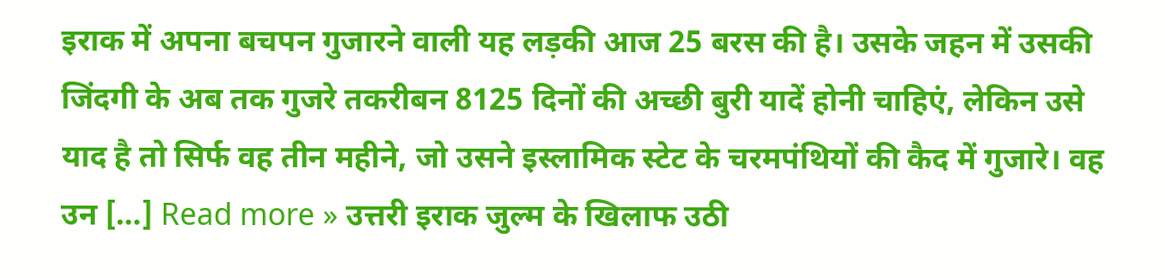इराक में अपना बचपन गुजारने वाली यह लड़की आज 25 बरस की है। उसके जहन में उसकी जिंदगी के अब तक गुजरे तकरीबन 8125 दिनों की अच्छी बुरी यादें होनी चाहिएं, लेकिन उसे याद है तो सिर्फ वह तीन महीने, जो उसने इस्लामिक स्टेट के चरमपंथियों की कैद में गुजारे। वह उन […] Read more » उत्तरी इराक जुल्म के खिलाफ उठी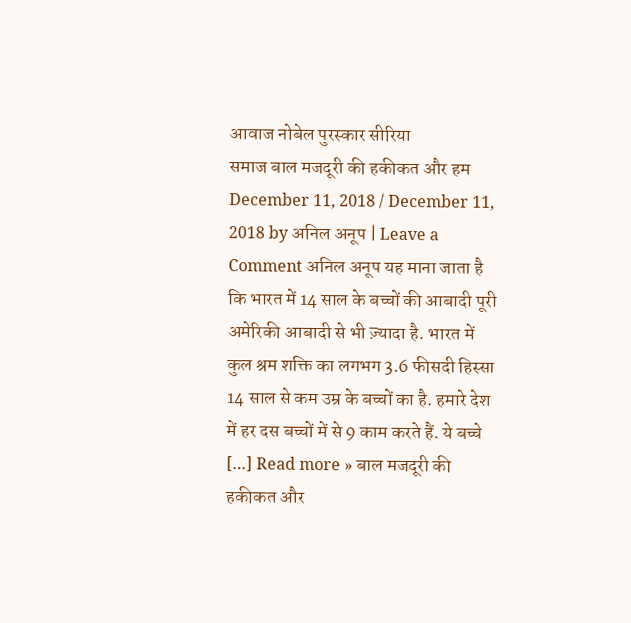आवाज नोबेल पुरस्कार सीरिया
समाज बाल मजदूरी की हकीकत और हम December 11, 2018 / December 11, 2018 by अनिल अनूप | Leave a Comment अनिल अनूप यह माना जाता है कि भारत में 14 साल के बच्चों की आबादी पूरी अमेरिकी आबादी से भी ज़्यादा है. भारत में कुल श्रम शक्ति का लगभग 3.6 फीसदी हिस्सा 14 साल से कम उम्र के बच्चों का है. हमारे देश में हर दस बच्चों में से 9 काम करते हैं. ये बच्चे […] Read more » बाल मजदूरी की हकीकत और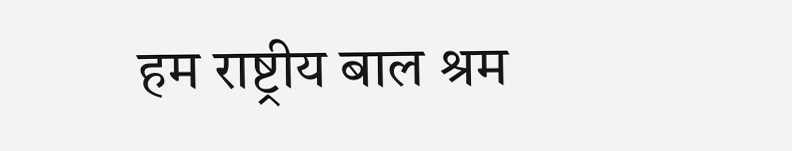हम राष्ट्रीय बाल श्रम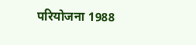परियोजना 1988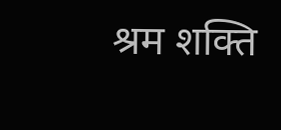श्रम शक्ति